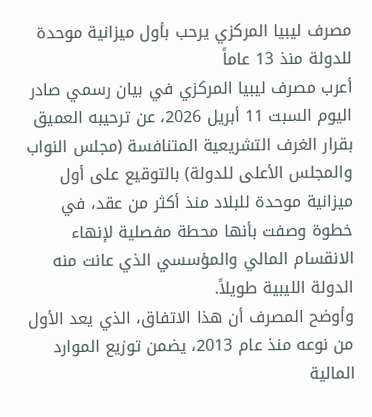مصرف ليبيا المركزي يرحب بأول ميزانية موحدة للدولة منذ 13 عاماً
أعرب مصرف ليبيا المركزي في بيان رسمي صادر اليوم السبت 11 أبريل 2026، عن ترحيبه العميق بقرار الغرف التشريعية المتنافسة (مجلس النواب والمجلس الأعلى للدولة) بالتوقيع على أول ميزانية موحدة للبلاد منذ أكثر من عقد، في خطوة وصفت بأنها محطة مفصلية لإنهاء الانقسام المالي والمؤسسي الذي عانت منه الدولة الليبية طويلاً.
وأوضح المصرف أن هذا الاتفاق، الذي يعد الأول من نوعه منذ عام 2013، يضمن توزيع الموارد المالية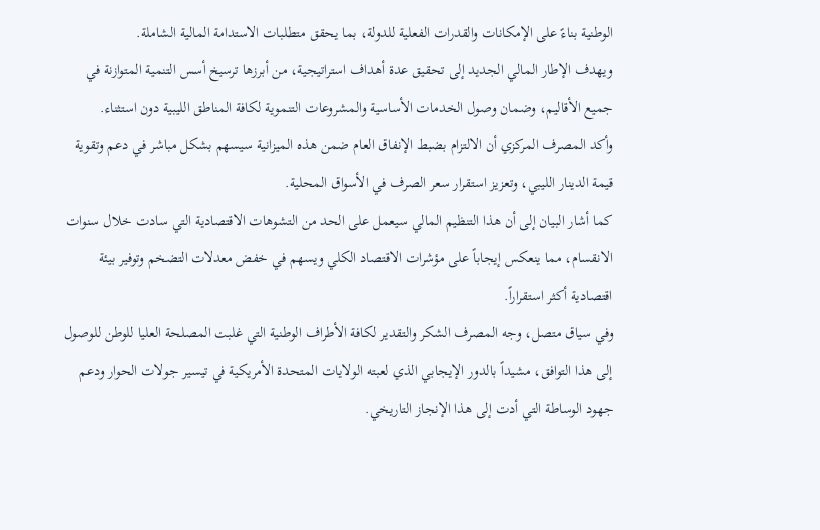الوطنية بناءً على الإمكانات والقدرات الفعلية للدولة، بما يحقق متطلبات الاستدامة المالية الشاملة.
ويهدف الإطار المالي الجديد إلى تحقيق عدة أهداف استراتيجية، من أبرزها ترسيخ أسس التنمية المتوازنة في جميع الأقاليم، وضمان وصول الخدمات الأساسية والمشروعات التنموية لكافة المناطق الليبية دون استثناء.
وأكد المصرف المركزي أن الالتزام بضبط الإنفاق العام ضمن هذه الميزانية سيسهم بشكل مباشر في دعم وتقوية قيمة الدينار الليبي، وتعزيز استقرار سعر الصرف في الأسواق المحلية.
كما أشار البيان إلى أن هذا التنظيم المالي سيعمل على الحد من التشوهات الاقتصادية التي سادت خلال سنوات الانقسام، مما ينعكس إيجاباً على مؤشرات الاقتصاد الكلي ويسهم في خفض معدلات التضخم وتوفير بيئة اقتصادية أكثر استقراراً.
وفي سياق متصل، وجه المصرف الشكر والتقدير لكافة الأطراف الوطنية التي غلبت المصلحة العليا للوطن للوصول إلى هذا التوافق، مشيداً بالدور الإيجابي الذي لعبته الولايات المتحدة الأمريكية في تيسير جولات الحوار ودعم جهود الوساطة التي أدت إلى هذا الإنجاز التاريخي.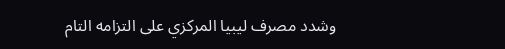وشدد مصرف ليبيا المركزي على التزامه التام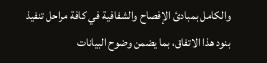والكامل بمبادئ الإفصاح والشفافية في كافة مراحل تنفيذ بنود هذا الاتفاق، بما يضمن وضوح البيانات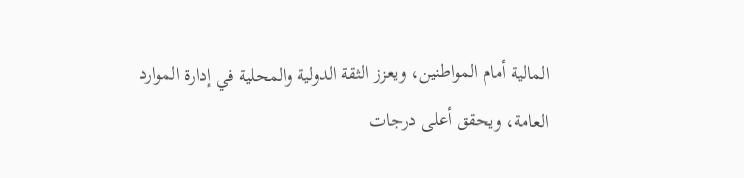المالية أمام المواطنين، ويعزز الثقة الدولية والمحلية في إدارة الموارد العامة، ويحقق أعلى درجات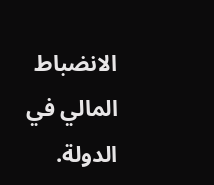الانضباط المالي في الدولة.